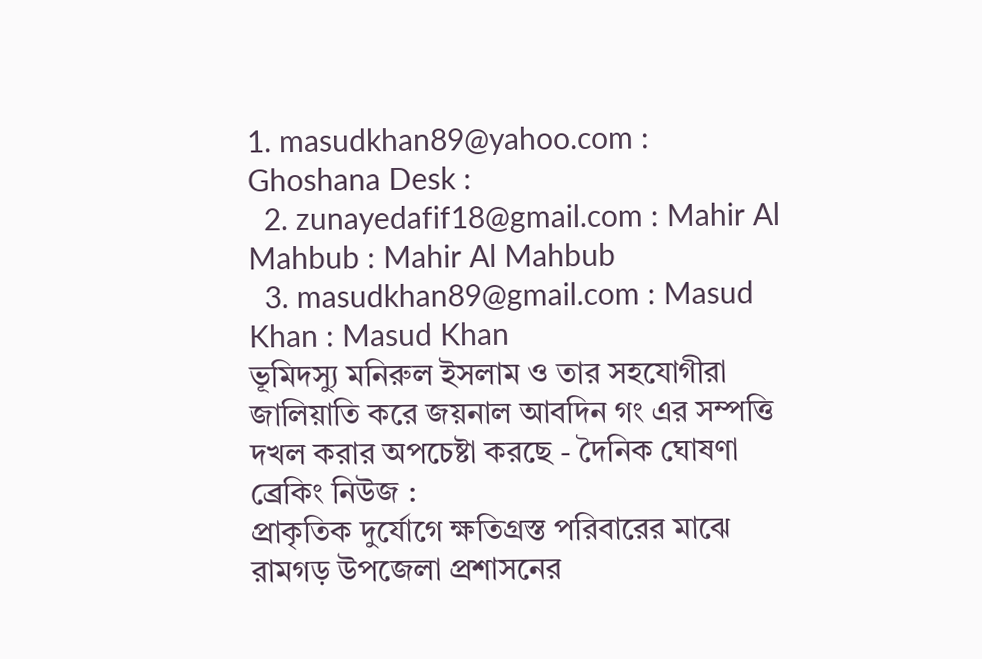1. masudkhan89@yahoo.com : Ghoshana Desk :
  2. zunayedafif18@gmail.com : Mahir Al Mahbub : Mahir Al Mahbub
  3. masudkhan89@gmail.com : Masud Khan : Masud Khan
ভূমিদস্যু মনিরুল ইসলাম ও তার সহযোগীরা জালিয়াতি করে জয়নাল আবদিন গং এর সম্পত্তি দখল করার অপচেষ্টা করছে - দৈনিক ঘোষণা
ব্রেকিং নিউজ :
প্রাকৃতিক দুর্যোগে ক্ষতিগ্রস্ত পরিবারের মাঝে রামগড় উপজেলা প্রশাসনের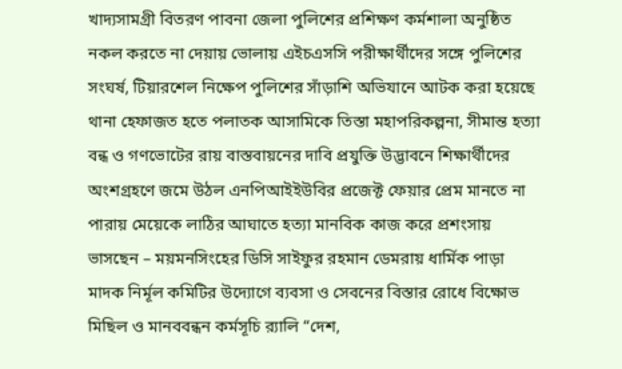খাদ্যসামগ্রী বিতরণ পাবনা জেলা পুলিশের প্রশিক্ষণ কর্মশালা অনুষ্ঠিত নকল করতে না দেয়ায় ভোলায় এইচএসসি পরীক্ষার্থীদের সঙ্গে পুলিশের সংঘর্ষ, টিয়ারশেল নিক্ষেপ পুলিশের সাঁড়াশি অভিযানে আটক করা হয়েছে থানা হেফাজত হতে পলাতক আসামিকে তিস্তা মহাপরিকল্পনা, সীমান্ত হত্যা বন্ধ ও গণভোটের রায় বাস্তবায়নের দাবি প্রযুক্তি উদ্ভাবনে শিক্ষার্থীদের অংশগ্রহণে জমে উঠল এনপিআইইউবির প্রজেক্ট ফেয়ার প্রেম মানতে না পারায় মেয়েকে লাঠির আঘাতে হত্যা মানবিক কাজ করে প্রশংসায় ভাসছেন – ময়মনসিংহের ডিসি সাইফুর রহমান ডেমরায় ধার্মিক পাড়া মাদক নির্মূল কমিটির উদ্যোগে ব্যবসা ও সেবনের বিস্তার রোধে বিক্ষোভ মিছিল ও মানববন্ধন কর্মসূচি র‍্যালি “দেশ,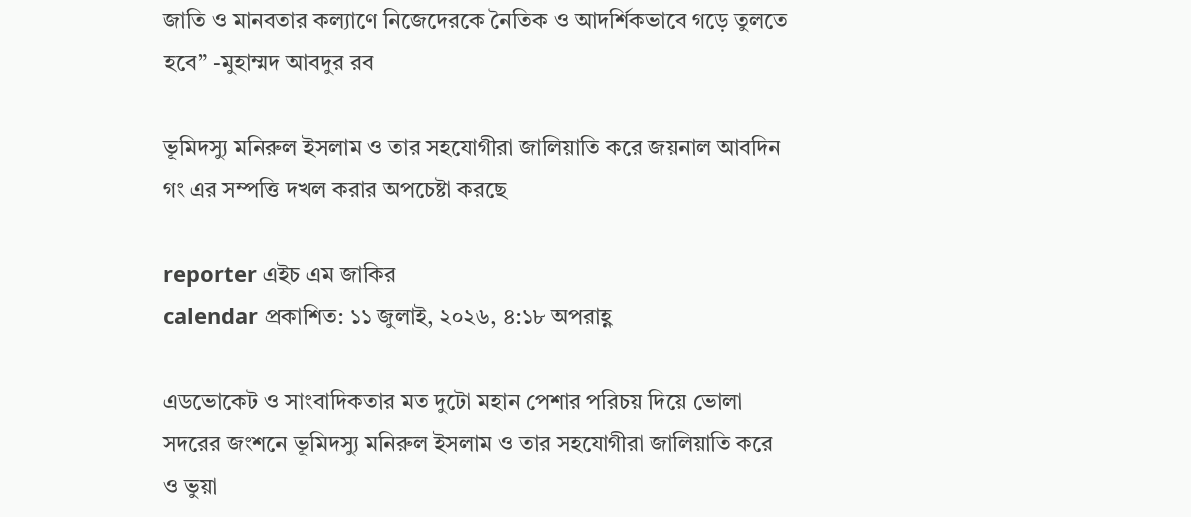জাতি ও মানবতার কল্যাণে নিজেদেরকে নৈতিক ও আদর্শিকভাবে গড়ে তুলতে হবে” -মুহাম্মদ আবদুর রব

ভূমিদস্যু মনিরুল ইসলাম ও তার সহযোগীরা জালিয়াতি করে জয়নাল আবদিন গং এর সম্পত্তি দখল করার অপচেষ্টা করছে

reporter এইচ এম জাকির
calendar প্রকাশিত: ১১ জুলাই, ২০২৬, ৪:১৮ অপরাহ্ণ

এডভোকেট ও সাংবাদিকতার মত দুটো মহান পেশার পরিচয় দিয়ে ভোলা সদরের জংশনে ভূমিদস্যু মনিরুল ইসলাম ও তার সহযোগীরা জালিয়াতি করে ও ভুয়া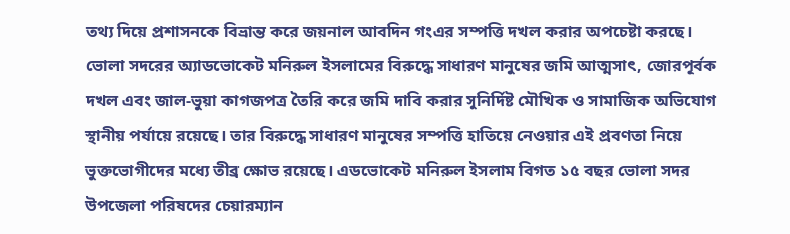তথ্য দিয়ে প্রশাসনকে বিভ্রান্ত করে জয়নাল আবদিন গংএর সম্পত্তি দখল করার অপচেষ্টা করছে। ভোলা সদরের অ্যাডভোকেট মনিরুল ইসলামের বিরুদ্ধে সাধারণ মানুষের জমি আত্মসাৎ, জোরপূর্বক দখল এবং জাল-ভুয়া কাগজপত্র তৈরি করে জমি দাবি করার সুনির্দিষ্ট মৌখিক ও সামাজিক অভিযোগ স্থানীয় পর্যায়ে রয়েছে। তার বিরুদ্ধে সাধারণ মানুষের সম্পত্তি হাতিয়ে নেওয়ার এই প্রবণতা নিয়ে ভুক্তভোগীদের মধ্যে তীব্র ক্ষোভ রয়েছে। এডভোকেট মনিরুল ইসলাম বিগত ১৫ বছর ভোলা সদর উপজেলা পরিষদের চেয়ারম্যান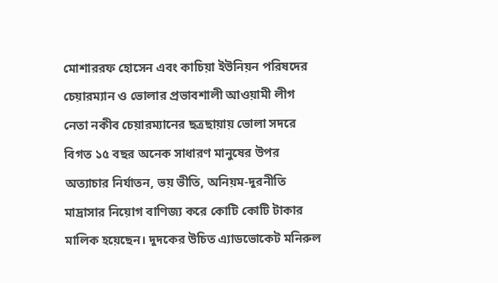মোশাররফ হোসেন এবং কাচিয়া ইউনিয়ন পরিষদের চেয়ারম্যান ও ভোলার প্রভাবশালী আওয়ামী লীগ নেতা নকীব চেয়ারম্যানের ছত্রছায়ায় ভোলা সদরে বিগত ১৫ বছর অনেক সাধারণ মানুষের উপর অত্যাচার নির্যাতন, ভয় ভীতি, অনিয়ম-দুরনীতি মাদ্রাসার নিয়োগ বাণিজ্য করে কোটি কোটি টাকার মালিক হয়েছেন। দুদকের উচিত এ্যাডভোকেট মনিরুল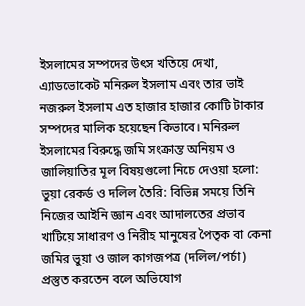ইসলামের সম্পদের উৎস খতিয়ে দেখা, এ্যাডভোকেট মনিরুল ইসলাম এবং তার ভাই নজরুল ইসলাম এত হাজার হাজার কোটি টাকার সম্পদের মালিক হয়েছেন কিভাবে। মনিরুল ইসলামের বিরুদ্ধে জমি সংক্রান্ত অনিয়ম ও জালিয়াতির মূল বিষয়গুলো নিচে দেওয়া হলো: ভুয়া রেকর্ড ও দলিল তৈরি: বিভিন্ন সময়ে তিনি নিজের আইনি জ্ঞান এবং আদালতের প্রভাব খাটিয়ে সাধারণ ও নিরীহ মানুষের পৈতৃক বা কেনা জমির ভুয়া ও জাল কাগজপত্র (দলিল/পর্চা) প্রস্তুত করতেন বলে অভিযোগ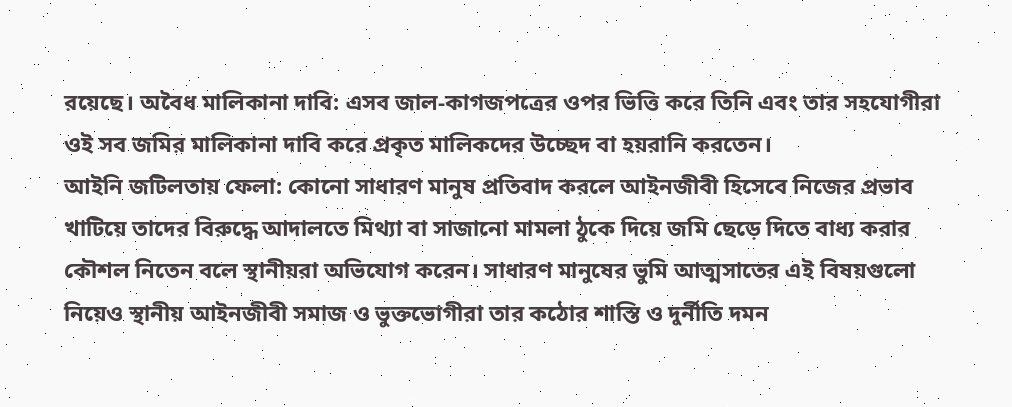রয়েছে। অবৈধ মালিকানা দাবি: এসব জাল-কাগজপত্রের ওপর ভিত্তি করে তিনি এবং তার সহযোগীরা ওই সব জমির মালিকানা দাবি করে প্রকৃত মালিকদের উচ্ছেদ বা হয়রানি করতেন।
আইনি জটিলতায় ফেলা: কোনো সাধারণ মানুষ প্রতিবাদ করলে আইনজীবী হিসেবে নিজের প্রভাব খাটিয়ে তাদের বিরুদ্ধে আদালতে মিথ্যা বা সাজানো মামলা ঠুকে দিয়ে জমি ছেড়ে দিতে বাধ্য করার কৌশল নিতেন বলে স্থানীয়রা অভিযোগ করেন। সাধারণ মানুষের ভুমি আত্মসাতের এই বিষয়গুলো নিয়েও স্থানীয় আইনজীবী সমাজ ও ভুক্তভোগীরা তার কঠোর শাস্তি ও দুর্নীতি দমন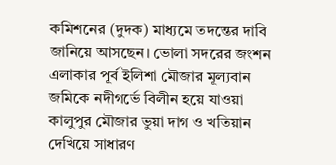কমিশনের (দুদক) মাধ্যমে তদন্তের দাবি জানিয়ে আসছেন। ভোলা সদরের জংশন এলাকার পূর্ব ইলিশা মৌজার মূল্যবান জমিকে নদীগর্ভে বিলীন হয়ে যাওয়া কালুপুর মৌজার ভুয়া দাগ ও খতিয়ান দেখিয়ে সাধারণ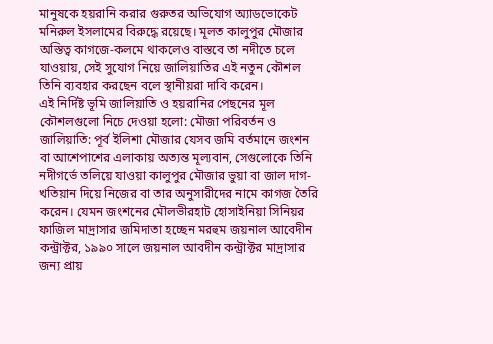মানুষকে হয়রানি করার গুরুতর অভিযোগ অ্যাডভোকেট মনিরুল ইসলামের বিরুদ্ধে রয়েছে। মূলত কালুপুর মৌজার অস্তিত্ব কাগজে-কলমে থাকলেও বাস্তবে তা নদীতে চলে যাওয়ায়, সেই সুযোগ নিয়ে জালিয়াতির এই নতুন কৌশল তিনি ব্যবহার করছেন বলে স্থানীয়রা দাবি করেন।
এই নির্দিষ্ট ভূমি জালিয়াতি ও হয়রানির পেছনের মূল কৌশলগুলো নিচে দেওয়া হলো: মৌজা পরিবর্তন ও জালিয়াতি: পূর্ব ইলিশা মৌজার যেসব জমি বর্তমানে জংশন বা আশেপাশের এলাকায় অত্যন্ত মূল্যবান, সেগুলোকে তিনি নদীগর্ভে তলিয়ে যাওয়া কালুপুর মৌজার ভুয়া বা জাল দাগ-খতিয়ান দিয়ে নিজের বা তার অনুসারীদের নামে কাগজ তৈরি করেন। যেমন জংশনের মৌলভীরহাট হোসাইনিয়া সিনিয়র ফাজিল মাদ্রাসার জমিদাতা হচ্ছেন মরহুম জয়নাল আবেদীন কন্ট্রাক্টর, ১৯৯০ সালে জয়নাল আবদীন কন্ট্রাক্টর মাদ্রাসার জন্য প্রায়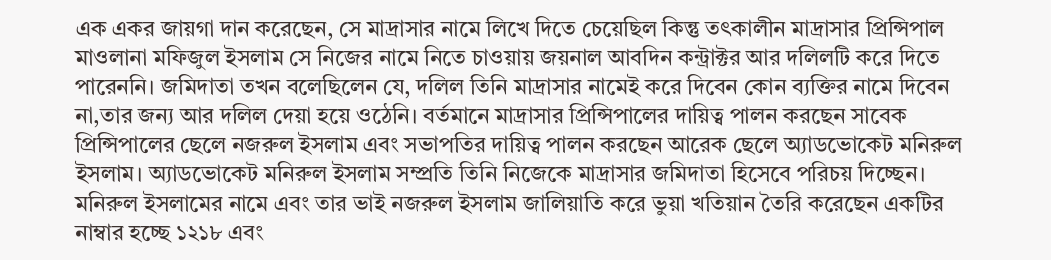এক একর জায়গা দান করেছেন, সে মাদ্রাসার নামে লিখে দিতে চেয়েছিল কিন্তু তৎকালীন মাদ্রাসার প্রিন্সিপাল মাওলানা মফিজুল ইসলাম সে নিজের নামে নিতে চাওয়ায় জয়নাল আবদিন কন্ট্রাক্টর আর দলিলটি করে দিতে পারেননি। জমিদাতা তখন বলেছিলেন যে, দলিল তিনি মাদ্রাসার নামেই করে দিবেন কোন ব্যক্তির নামে দিবেন না,তার জন্য আর দলিল দেয়া হয়ে ওঠেনি। বর্তমানে মাদ্রাসার প্রিন্সিপালের দায়িত্ব পালন করছেন সাবেক প্রিন্সিপালের ছেলে নজরুল ইসলাম এবং সভাপতির দায়িত্ব পালন করছেন আরেক ছেলে অ্যাডভোকেট মনিরুল ইসলাম। অ্যাডভোকেট মনিরুল ইসলাম সম্প্রতি তিনি নিজেকে মাদ্রাসার জমিদাতা হিসেবে পরিচয় দিচ্ছেন। মনিরুল ইসলামের নামে এবং তার ভাই নজরুল ইসলাম জালিয়াতি করে ভুয়া খতিয়ান তৈরি করেছেন একটির নাম্বার হচ্ছে ১২১৮ এবং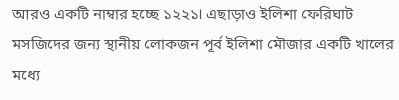আরও একটি নাম্বার হচ্ছে ১২২১। এছাড়াও ইলিশা ফেরিঘাট মসজিদের জন্য স্থানীয় লোকজন পূর্ব ইলিশা মৌজার একটি খালের মধ্যে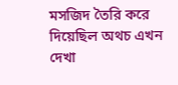মসজিদ তৈরি করে দিয়েছিল অথচ এখন দেখা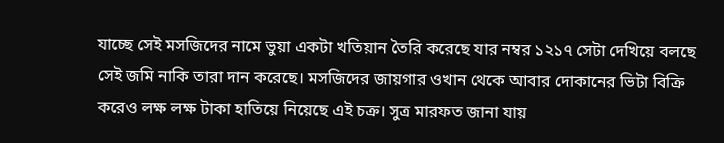যাচ্ছে সেই মসজিদের নামে ভুয়া একটা খতিয়ান তৈরি করেছে যার নম্বর ১২১৭ সেটা দেখিয়ে বলছে সেই জমি নাকি তারা দান করেছে। মসজিদের জায়গার ওখান থেকে আবার দোকানের ভিটা বিক্রি করেও লক্ষ লক্ষ টাকা হাতিয়ে নিয়েছে এই চক্র। সুত্র মারফত জানা যায়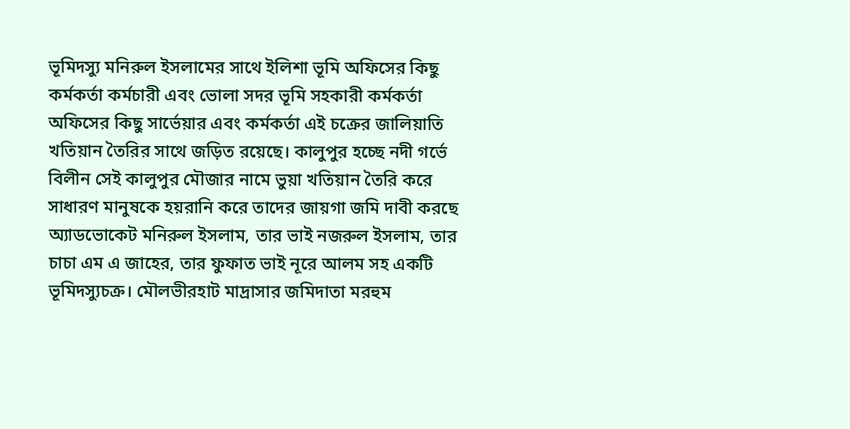ভূমিদস্যু মনিরুল ইসলামের সাথে ইলিশা ভূমি অফিসের কিছু কর্মকর্তা কর্মচারী এবং ভোলা সদর ভূমি সহকারী কর্মকর্তা অফিসের কিছু সার্ভেয়ার এবং কর্মকর্তা এই চক্রের জালিয়াতি খতিয়ান তৈরির সাথে জড়িত রয়েছে। কালুপুর হচ্ছে নদী গর্ভে বিলীন সেই কালুপুর মৌজার নামে ভুয়া খতিয়ান তৈরি করে সাধারণ মানুষকে হয়রানি করে তাদের জায়গা জমি দাবী করছে অ্যাডভোকেট মনিরুল ইসলাম, তার ভাই নজরুল ইসলাম, তার চাচা এম এ জাহের, তার ফুফাত ভাই নূরে আলম সহ একটি ভূমিদস্যুচক্র। মৌলভীরহাট মাদ্রাসার জমিদাতা মরহুম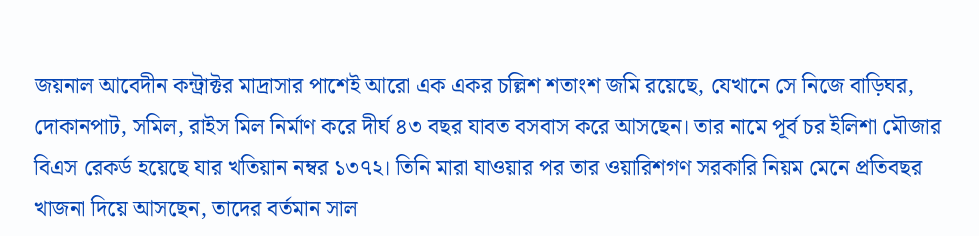জয়নাল আবেদীন কন্ট্রাক্টর মাদ্রাসার পাশেই আরো এক একর চল্লিশ শতাংশ জমি রয়েছে, যেখানে সে নিজে বাড়িঘর, দোকানপাট, সমিল, রাইস মিল নির্মাণ করে দীর্ঘ ৪৩ বছর যাবত বসবাস করে আসছেন। তার নামে পূর্ব চর ইলিশা মৌজার বিএস রেকর্ড হয়েছে যার খতিয়ান নম্বর ১৩৭২। তিনি মারা যাওয়ার পর তার ওয়ারিশগণ সরকারি নিয়ম মেনে প্রতিবছর খাজনা দিয়ে আসছেন, তাদের বর্তমান সাল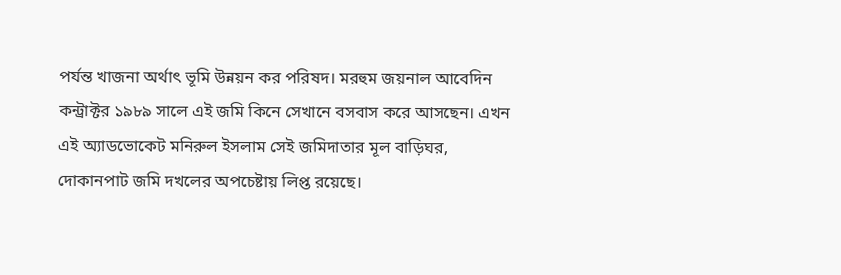পর্যন্ত খাজনা অর্থাৎ ভূমি উন্নয়ন কর পরিষদ। মরহুম জয়নাল আবেদিন কন্ট্রাক্টর ১৯৮৯ সালে এই জমি কিনে সেখানে বসবাস করে আসছেন। এখন এই অ্যাডভোকেট মনিরুল ইসলাম সেই জমিদাতার মূল বাড়িঘর, দোকানপাট জমি দখলের অপচেষ্টায় লিপ্ত রয়েছে।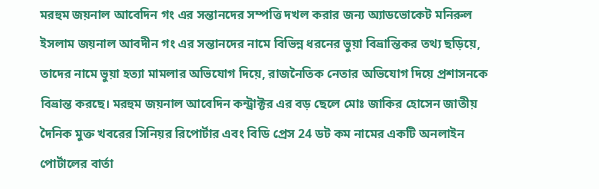মরহুম জয়নাল আবেদিন গং এর সন্তানদের সম্পত্তি দখল করার জন্য অ্যাডভোকেট মনিরুল ইসলাম জয়নাল আবদীন গং এর সন্তানদের নামে বিভিন্ন ধরনের ভুয়া বিভ্রান্তিকর তথ্য ছড়িয়ে, তাদের নামে ভুয়া হত্যা মামলার অভিযোগ দিয়ে, রাজনৈতিক নেতার অভিযোগ দিয়ে প্রশাসনকে বিভ্রান্ত করছে। মরহুম জয়নাল আবেদিন কন্ট্রাক্টর এর বড় ছেলে মোঃ জাকির হোসেন জাতীয় দৈনিক মুক্ত খবরের সিনিয়র রিপোর্টার এবং বিডি প্রেস 24 ডট কম নামের একটি অনলাইন পোর্টালের বার্তা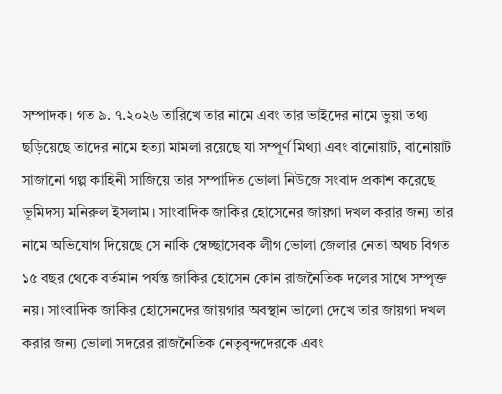সম্পাদক। গত ৯. ৭.২০২৬ তারিখে তার নামে এবং তার ভাইদের নামে ভুয়া তথ্য ছড়িয়েছে তাদের নামে হত্যা মামলা রয়েছে যা সম্পূর্ণ মিথ্যা এবং বানোয়াট, বানোয়াট সাজানো গল্প কাহিনী সাজিয়ে তার সম্পাদিত ভোলা নিউজে সংবাদ প্রকাশ করেছে ভূমিদস্য মনিরুল ইসলাম। সাংবাদিক জাকির হোসেনের জায়গা দখল করার জন্য তার নামে অভিযোগ দিয়েছে সে নাকি স্বেচ্ছাসেবক লীগ ভোলা জেলার নেতা অথচ বিগত ১৫ বছর থেকে বর্তমান পর্যন্ত জাকির হোসেন কোন রাজনৈতিক দলের সাথে সম্পৃক্ত নয়। সাংবাদিক জাকির হোসেনদের জায়গার অবস্থান ভালো দেখে তার জায়গা দখল করার জন্য ভোলা সদরের রাজনৈতিক নেতৃবৃন্দদেরকে এবং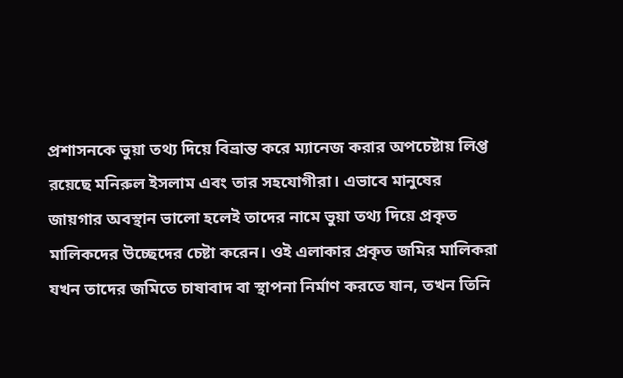প্রশাসনকে ভুয়া তথ্য দিয়ে বিভ্রান্ত করে ম্যানেজ করার অপচেষ্টায় লিপ্ত রয়েছে মনিরুল ইসলাম এবং তার সহযোগীরা। এভাবে মানুষের জায়গার অবস্থান ভালো হলেই তাদের নামে ভুয়া তথ্য দিয়ে প্রকৃত মালিকদের উচ্ছেদের চেষ্টা করেন। ওই এলাকার প্রকৃত জমির মালিকরা যখন তাদের জমিতে চাষাবাদ বা স্থাপনা নির্মাণ করতে যান, তখন তিনি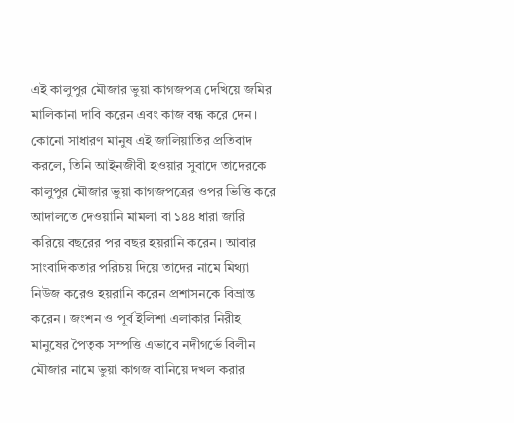এই কালুপুর মৌজার ভুয়া কাগজপত্র দেখিয়ে জমির মালিকানা দাবি করেন এবং কাজ বন্ধ করে দেন। কোনো সাধারণ মানুষ এই জালিয়াতির প্রতিবাদ করলে, তিনি আইনজীবী হওয়ার সুবাদে তাদেরকে কালুপুর মৌজার ভুয়া কাগজপত্রের ওপর ভিত্তি করে আদালতে দেওয়ানি মামলা বা ১৪৪ ধারা জারি করিয়ে বছরের পর বছর হয়রানি করেন। আবার সাংবাদিকতার পরিচয় দিয়ে তাদের নামে মিথ্যা নিউজ করেও হয়রানি করেন প্রশাসনকে বিভ্রান্ত করেন। জংশন ও পূর্ব ইলিশা এলাকার নিরীহ মানুষের পৈতৃক সম্পত্তি এভাবে নদীগর্ভে বিলীন মৌজার নামে ভুয়া কাগজ বানিয়ে দখল করার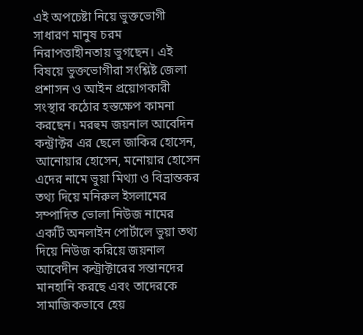এই অপচেষ্টা নিয়ে ভুক্তভোগী সাধারণ মানুষ চরম নিরাপত্তাহীনতায় ভুগছেন। এই বিষয়ে ভুক্তভোগীরা সংশ্লিষ্ট জেলা প্রশাসন ও আইন প্রয়োগকারী সংস্থার কঠোর হস্তক্ষেপ কামনা করছেন। মরহুম জয়নাল আবেদিন কন্ট্রাক্টর এর ছেলে জাকির হোসেন, আনোয়ার হোসেন, মনোয়ার হোসেন এদের নামে ভুয়া মিথ্যা ও বিভ্রান্তকর তথ্য দিয়ে মনিরুল ইসলামের সম্পাদিত ভোলা নিউজ নামের একটি অনলাইন পোর্টালে ভুয়া তথ্য দিয়ে নিউজ করিয়ে জয়নাল আবেদীন কন্ট্রাক্টারের সন্তানদের মানহানি করছে এবং তাদেরকে সামাজিকভাবে হেয়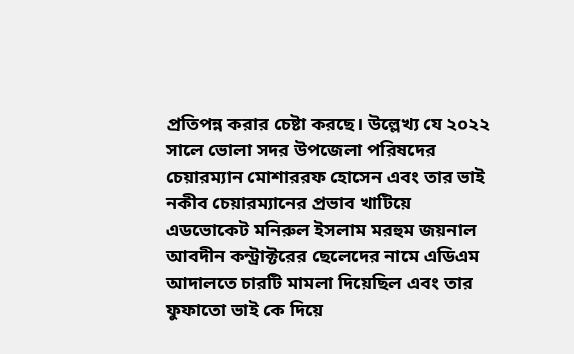প্রতিপন্ন করার চেষ্টা করছে। উল্লেখ্য যে ২০২২ সালে ভোলা সদর উপজেলা পরিষদের চেয়ারম্যান মোশাররফ হোসেন এবং তার ভাই নকীব চেয়ারম্যানের প্রভাব খাটিয়ে এডভোকেট মনিরুল ইসলাম মরহুম জয়নাল আবদীন কন্ট্রাক্টরের ছেলেদের নামে এডিএম আদালতে চারটি মামলা দিয়েছিল এবং তার ফুফাতো ভাই কে দিয়ে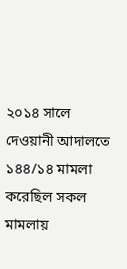২০১৪ সালে দেওয়ানী আদালতে ১৪৪/১৪ মামলা করেছিল সকল মামলায়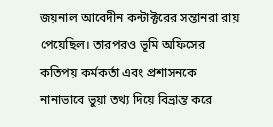জয়নাল আবেদীন কন্টাক্টরের সন্তানরা রায় পেয়েছিল। তারপরও ভূমি অফিসের কতিপয় কর্মকর্তা এবং প্রশাসনকে নানাভাবে ভুয়া তথ্য দিয়ে বিভ্রান্ত করে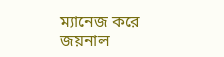ম্যানেজ করে জয়নাল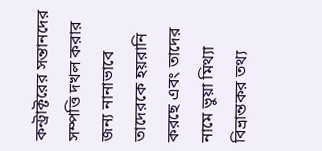কন্ট্রাক্টরের সন্তানদের সম্পত্তি দখল করার জন্য নানাভাবে তাদেরকে হয়রানি করছে এবং তাদের নামে ভুয়া মিথ্যা বিভ্রান্তকর তথ্য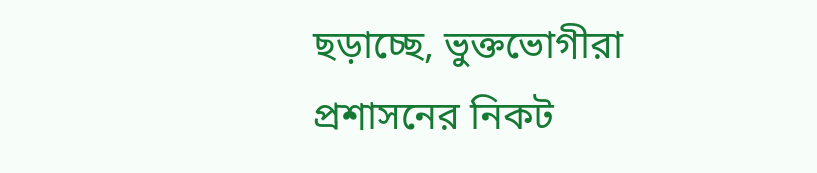ছড়াচ্ছে, ভুক্তভোগীরা প্রশাসনের নিকট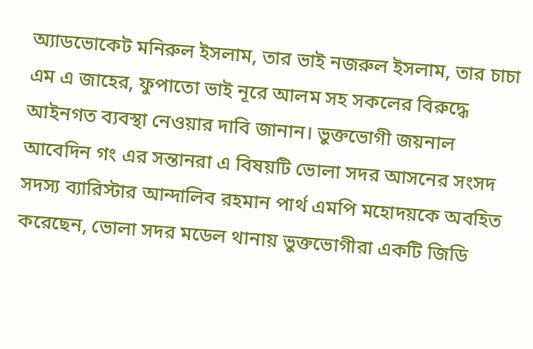অ্যাডভোকেট মনিরুল ইসলাম, তার ভাই নজরুল ইসলাম, তার চাচা এম এ জাহের, ফুপাতো ভাই নূরে আলম সহ সকলের বিরুদ্ধে আইনগত ব্যবস্থা নেওয়ার দাবি জানান। ভুক্তভোগী জয়নাল আবেদিন গং এর সন্তানরা এ বিষয়টি ভোলা সদর আসনের সংসদ সদস্য ব্যারিস্টার আন্দালিব রহমান পার্থ এমপি মহোদয়কে অবহিত করেছেন, ভোলা সদর মডেল থানায় ভুক্তভোগীরা একটি জিডি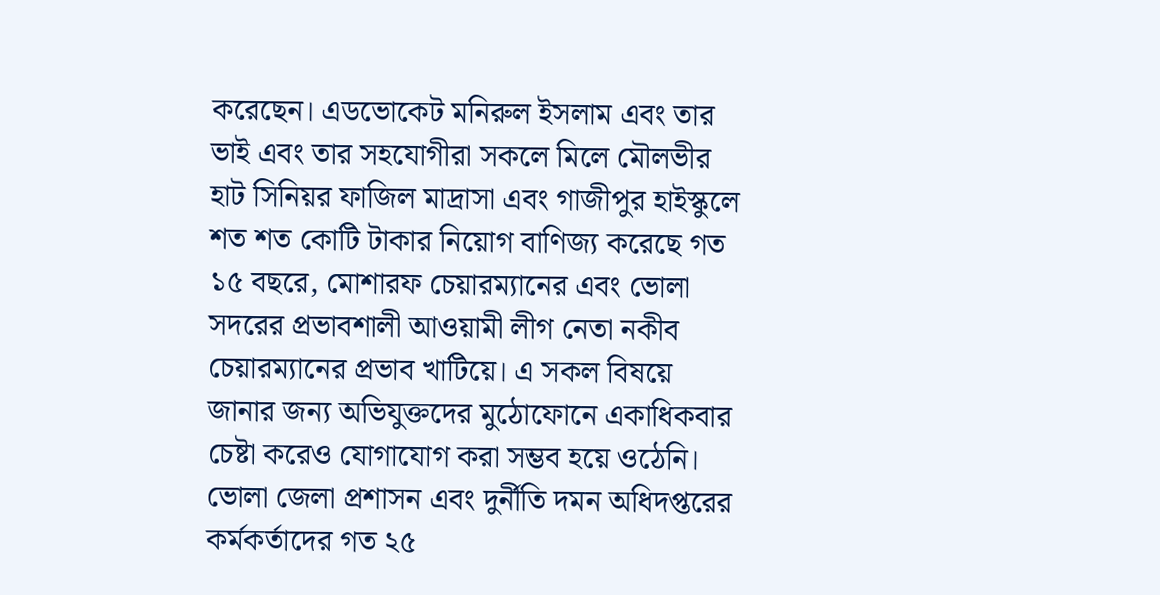করেছেন। এডভোকেট মনিরুল ইসলাম এবং তার ভাই এবং তার সহযোগীরা সকলে মিলে মৌলভীর হাট সিনিয়র ফাজিল মাদ্রাসা এবং গাজীপুর হাইস্কুলে শত শত কোটি টাকার নিয়োগ বাণিজ্য করেছে গত ১৫ বছরে, মোশারফ চেয়ারম্যানের এবং ভোলা সদরের প্রভাবশালী আওয়ামী লীগ নেতা নকীব চেয়ারম্যানের প্রভাব খাটিয়ে। এ সকল বিষয়ে জানার জন্য অভিযুক্তদের মুঠোফোনে একাধিকবার চেষ্টা করেও যোগাযোগ করা সম্ভব হয়ে ওঠেনি। ভোলা জেলা প্রশাসন এবং দুর্নীতি দমন অধিদপ্তরের কর্মকর্তাদের গত ২৫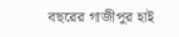বছরের গাজীপুর হাই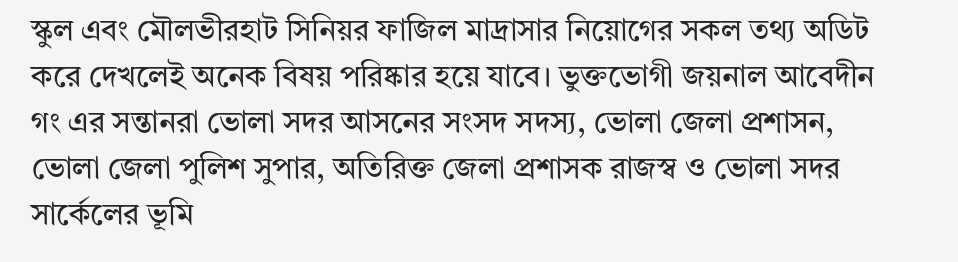স্কুল এবং মৌলভীরহাট সিনিয়র ফাজিল মাদ্রাসার নিয়োগের সকল তথ্য অডিট করে দেখলেই অনেক বিষয় পরিষ্কার হয়ে যাবে। ভুক্তভোগী জয়নাল আবেদীন গং এর সন্তানরা ভোলা সদর আসনের সংসদ সদস্য, ভোলা জেলা প্রশাসন, ভোলা জেলা পুলিশ সুপার, অতিরিক্ত জেলা প্রশাসক রাজস্ব ও ভোলা সদর সার্কেলের ভূমি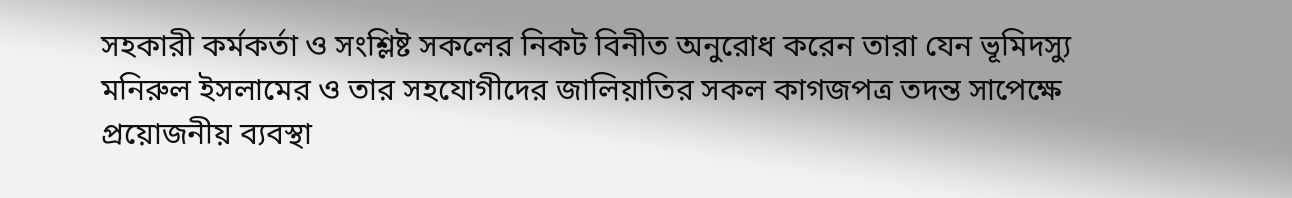সহকারী কর্মকর্তা ও সংশ্লিষ্ট সকলের নিকট বিনীত অনুরোধ করেন তারা যেন ভূমিদস্যু মনিরুল ইসলামের ও তার সহযোগীদের জালিয়াতির সকল কাগজপত্র তদন্ত সাপেক্ষে প্রয়োজনীয় ব্যবস্থা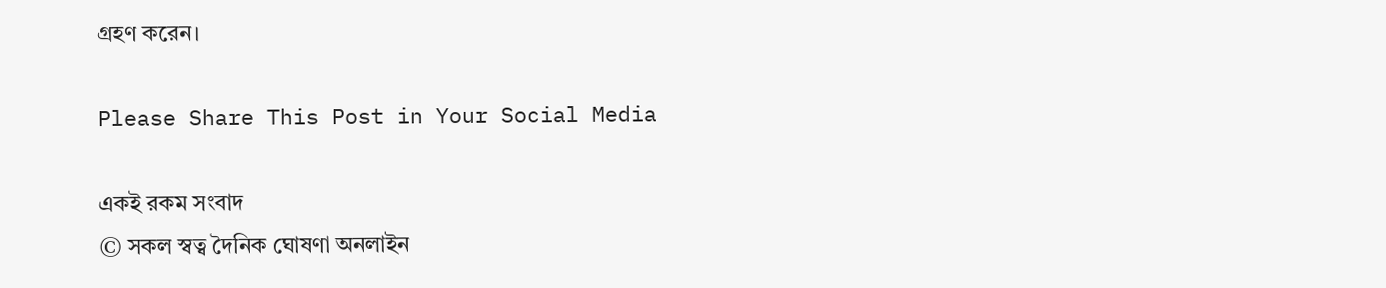গ্রহণ করেন।

Please Share This Post in Your Social Media

একই রকম সংবাদ
© সকল স্বত্ব দৈনিক ঘোষণা অনলাইন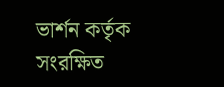ভার্শন কর্তৃক সংরক্ষিত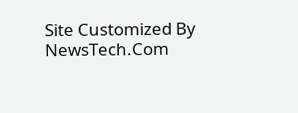Site Customized By NewsTech.Com